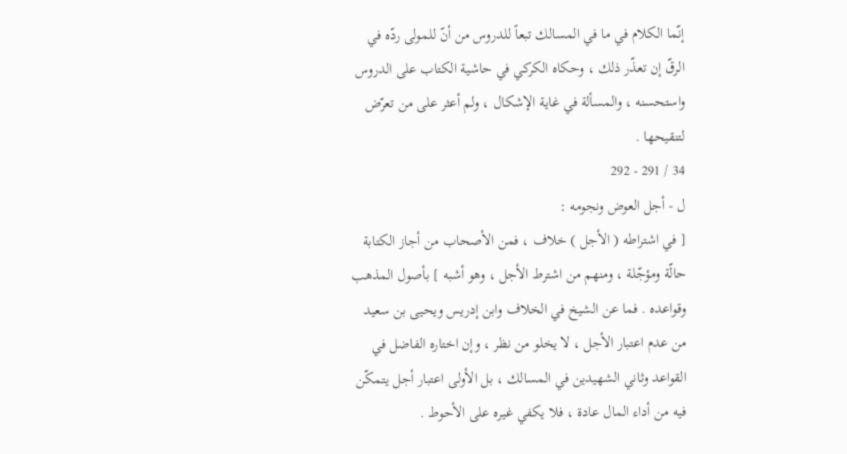إنّما الكلام في ما في المسالك تبعاً للدروس من أنّ للمولى ردّه في الرقّ إن تعذّر ذلك ، وحكاه الكركي في حاشية الكتاب على الدروس واستحسنه ، والمسألة في غاية الإشكال ، ولم أعثر على من تعرّض لتنقيحها .
34 / 291 - 292
ل - أجل العوض ونجومه :
[ في اشتراطه ( الأجل ) خلاف ، فمن الأصحاب من أجاز الكتابة حالّة ومؤجّلة ، ومنهم من اشترط الأجل ، وهو أشبه ] بأصول المذهب وقواعده . فما عن الشيخ في الخلاف وابن إدريس ويحيى بن سعيد من عدم اعتبار الأجل ، لا يخلو من نظر ، وإن اختاره الفاضل في القواعد وثاني الشهيدين في المسالك ، بل الأولى اعتبار أجل يتمكّن فيه من أداء المال عادة ، فلا يكفي غيره على الأحوط .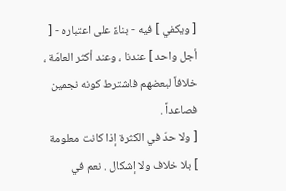[ ويكفي ] فيه - بناءً على اعتباره - [ أجل واحد ] عندنا ، وعند أكثر العامّة ، خلافاً لبعضهم فاشترط كونه نجمين فصاعداً .
[ ولا حدّ في الكثرة إذا كانت معلومة ] بلا خلاف ولا إشكال . نعم في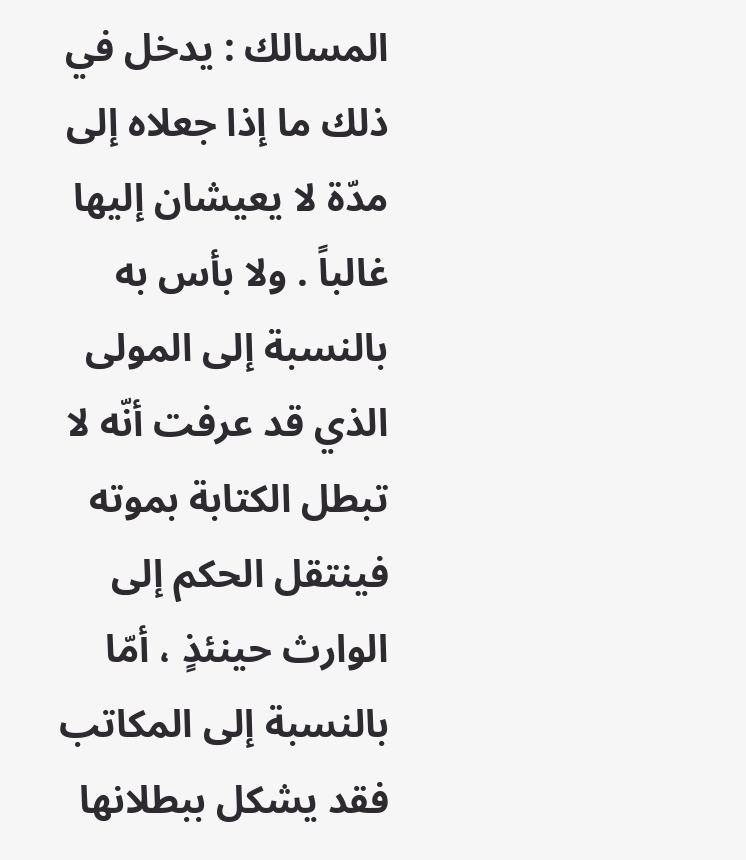المسالك : يدخل في ذلك ما إذا جعلاه إلى مدّة لا يعيشان إليها غالباً . ولا بأس به بالنسبة إلى المولى الذي قد عرفت أنّه لا تبطل الكتابة بموته فينتقل الحكم إلى الوارث حينئذٍ ، أمّا بالنسبة إلى المكاتب فقد يشكل ببطلانها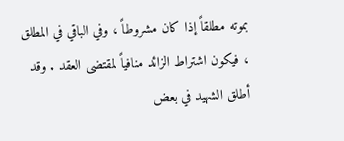بموته مطلقاً إذا كان مشروطاً ، وفي الباقي في المطلق ، فيكون اشتراط الزائد منافياً لمقتضى العقد . وقد أطلق الشهيد في بعض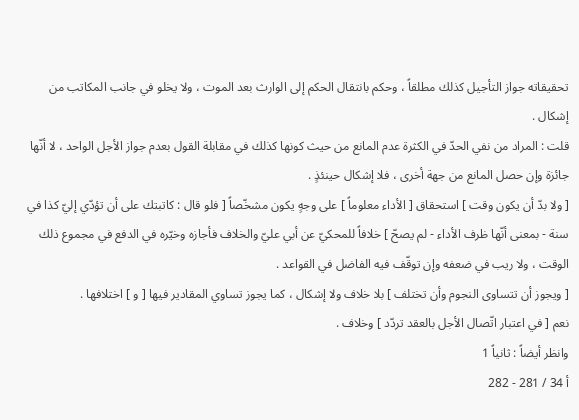تحقيقاته جواز التأجيل كذلك مطلقاً ، وحكم بانتقال الحكم إلى الوارث بعد الموت ، ولا يخلو في جانب المكاتب من إشكال .
قلت : المراد من نفي الحدّ في الكثرة عدم المانع من حيث كونها كذلك في مقابلة القول بعدم جواز الأجل الواحد ، لا أنّها جائزة وإن حصل المانع من جهة أخرى ، فلا إشكال حينئذٍ .
[ ولا بدّ أن يكون وقت ] استحقاق [ الأداء معلوماً ] على وجهٍ يكون مشخّصاً [ فلو قال : كاتبتك على أن تؤدّي إليّ كذا في سنة - بمعنى أنّها ظرف الأداء - لم يصحّ ] خلافاً للمحكيّ عن أبي عليّ والخلاف فأجازه وخيّره في الدفع في مجموع ذلك الوقت ، ولا ريب في ضعفه وإن توقّف فيه الفاضل في القواعد .
[ ويجوز أن تتساوى النجوم وأن تختلف ] بلا خلاف ولا إشكال ، كما يجوز تساوي المقادير فيها [ و ] اختلافها .
نعم [ في اعتبار اتّصال الأجل بالعقد تردّد ] وخلاف .
وانظر أيضاً : ثانياً 1
أ 34 / 281 - 282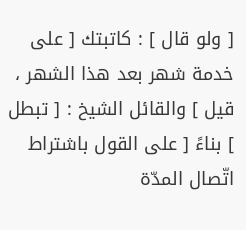[ ولو قال ] : كاتبتك [ على خدمة شهر بعد هذا الشهر ، قيل ] والقائل الشيخ : [ تبطل ] بناءً [ على القول باشتراط اتّصال المدّة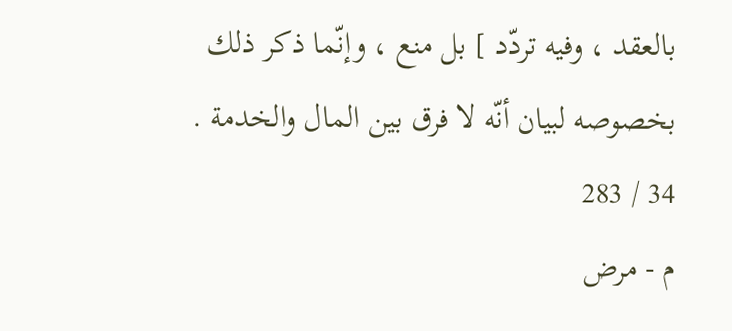بالعقد ، وفيه تردّد ] بل منع ، وإنّما ذكر ذلك بخصوصه لبيان أنّه لا فرق بين المال والخدمة .
34 / 283
م - مرض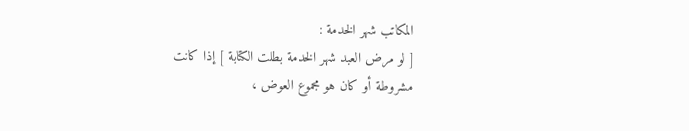المكاتب شهر الخدمة :
[ لو مرض العبد شهر الخدمة بطلت الكتابة ] إذا كانت مشروطة أو كان هو مجموع العوض ،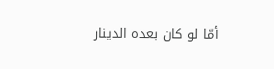أمّا لو كان بعده الدينار